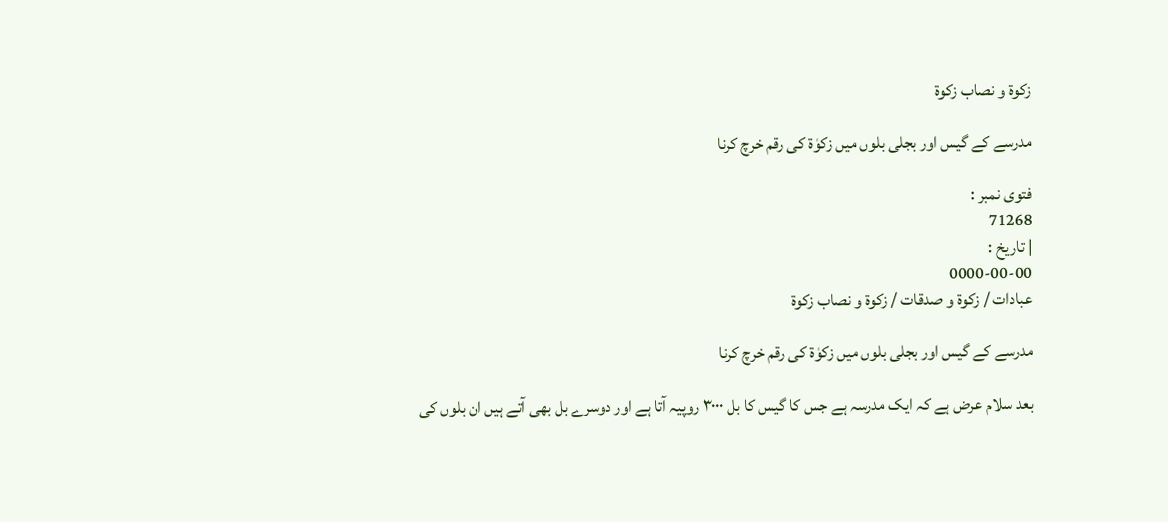زکوۃ و نصاب زکوۃ

مدرسے کے گیس اور بجلی بلوں میں زکوٰۃ کی رقم خرچ کرنا

فتوی نمبر :
71268
| تاریخ :
0000-00-00
عبادات / زکوۃ و صدقات / زکوۃ و نصاب زکوۃ

مدرسے کے گیس اور بجلی بلوں میں زکوٰۃ کی رقم خرچ کرنا

بعد سلام عرض ہے کہ ایک مدرسہ ہے جس کا گیس کا بل ۳۰۰۰ روپیہ آتا ہے اور دوسرے بل بھی آتے ہیں ان بلوں کی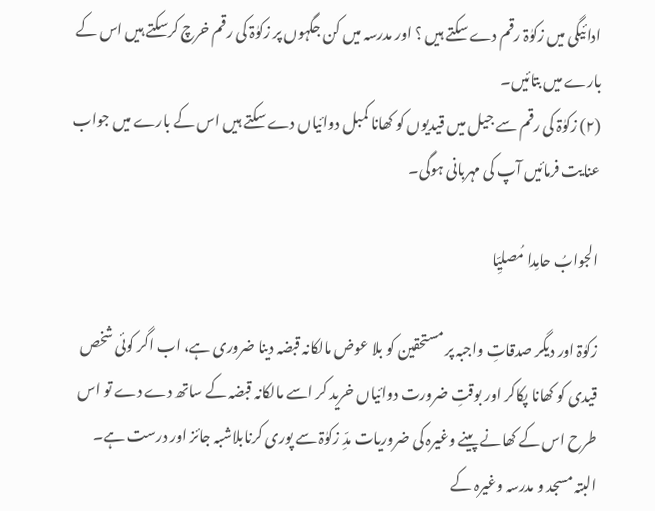ادائیگی میں زکوٰۃ رقم دے سکتے ہیں ؟ اور مدرسہ میں کن جگہوں پر زکوٰۃ کی رقم خرچ کرسکتے ہیں اس کے بارے میں بتائیں۔
(۲) زکوٰۃ کی رقم سے جیل میں قیدیوں کو کھانا کمبل دوائیاں دے سکتے ہیں اس کے بارے میں جواب عنایت فرمائیں آپ کی مہربانی ہوگی۔

الجوابُ حامِدا مُصلیِّا

زکوٰۃ اور دیگر صدقاتِ واجبہ پر مستحقین کو بلا عوض مالکانہ قبضہ دینا ضروری ہے، اب اگر کوئی شخص قیدی کو کھانا پکاکر اور بوقتِ ضرورت دوائیاں خرید کر اسے مالکانہ قبضہ کے ساتھ دے دے تو اس طرح اس کے کھانے پینے وغیرہ کی ضروریات مدِّ زکوٰۃ سے پوری کرنابلاشبہ جائز اور درست ہے۔
البتہ مسجد و مدرسہ وغیرہ کے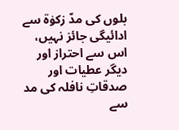بلوں کی مدّ زکوٰۃ سے ادائیگی جائز نہیں، اس سے احتراز اور دیگر عطیات اور صدقاتِ نافلہ کی مد سے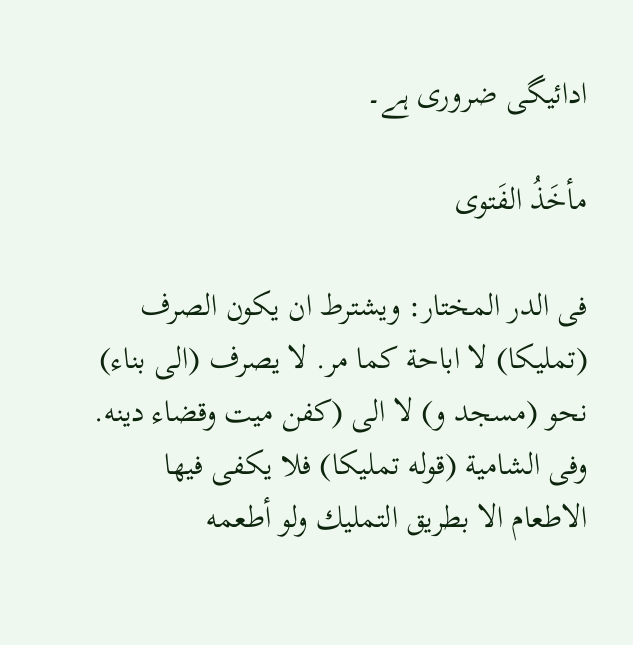ادائیگی ضروری ہے۔

مأخَذُ الفَتوی

فی الدر المختار: ویشترط ان یكون الصرف (تملیكا) لا اباحة كما مر. لا یصرف (الی بناء) نحو (مسجد و) لا الی (كفن میت وقضاء دینه. وفی الشامیة (قوله تملیكا) فلا یكفی فیها الاطعام الا بطریق التملیك ولو أطعمه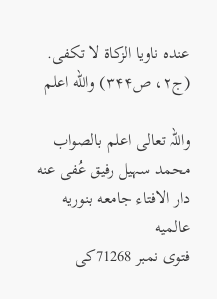عنده ناویا الزكاة لا تكفی. (ج۲، ص۳۴۴) والله اعلم

واللہ تعالی اعلم بالصواب
محمد سہیل رفیق عُفی عنه
دار الافتاء جامعه بنوریه عالمیه
فتوی نمبر 71268کی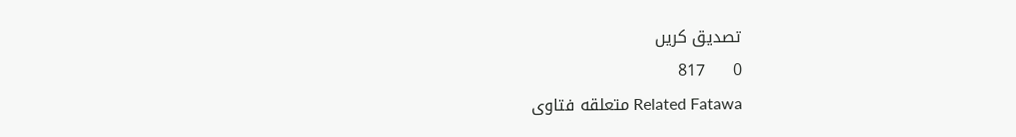تصدیق کریں
0     817
Related Fatawa متعلقه فتاوی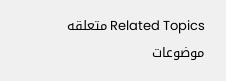Related Topics متعلقه موضوعات